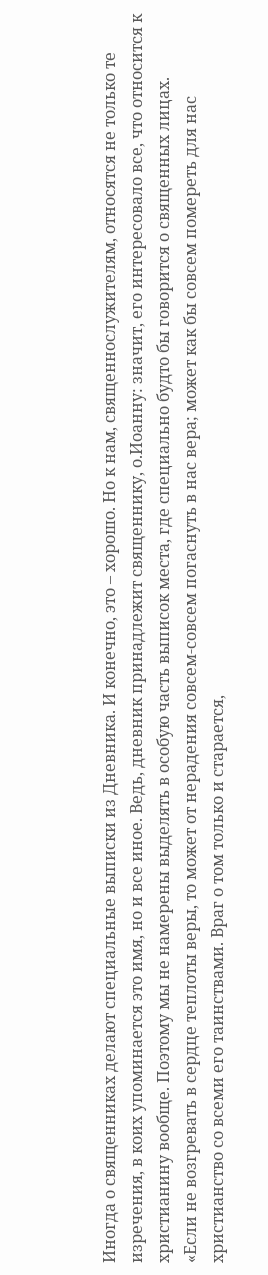Иногда о священниках делают специальные выписки из Дневника. И конечно, это – хорошо. Но к нам, священнослужителям, относятся не только те изречения, в коих упоминается это имя, но и все иное. Ведь, дневник принадлежит священнику, о.Иоанну: значит, его интересовало все, что относится к христианину вообще. Поэтому мы не намерены выделять в особую часть выписок места, где специально будто бы говорится о священных лицах.
«Если не возгревать в сердце теплоты веры, то может от нерадения совсем-совсем погаснуть в нас вера; может как бы совсем помереть для нас христианство со всеми его таинствами. Враг о том только и старается,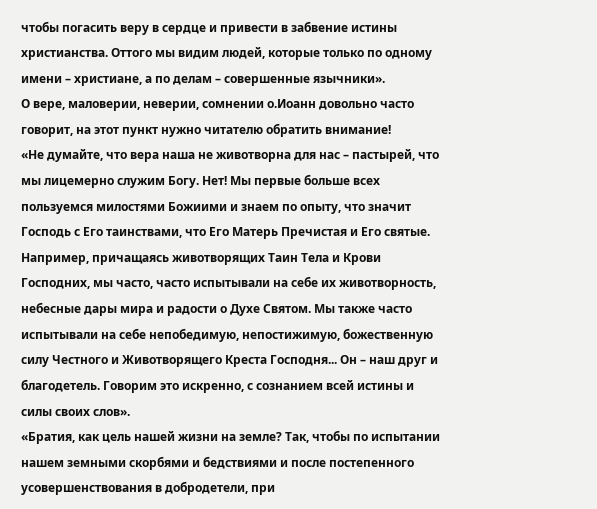чтобы погасить веру в сердце и привести в забвение истины христианства. Оттого мы видим людей, которые только по одному имени – христиане, а по делам – совершенные язычники».
О вере, маловерии, неверии, сомнении о.Иоанн довольно часто говорит, на этот пункт нужно читателю обратить внимание!
«Не думайте, что вера наша не животворна для нас – пастырей, что мы лицемерно служим Богу. Нет! Мы первые больше всех пользуемся милостями Божиими и знаем по опыту, что значит Господь с Его таинствами, что Его Матерь Пречистая и Его святые. Например, причащаясь животворящих Таин Тела и Крови Господних, мы часто, часто испытывали на себе их животворность, небесные дары мира и радости о Духе Святом. Мы также часто испытывали на себе непобедимую, непостижимую, божественную силу Честного и Животворящего Креста Господня... Он – наш друг и благодетель. Говорим это искренно, с сознанием всей истины и силы своих слов».
«Братия, как цель нашей жизни на земле? Так, чтобы по испытании нашем земными скорбями и бедствиями и после постепенного усовершенствования в добродетели, при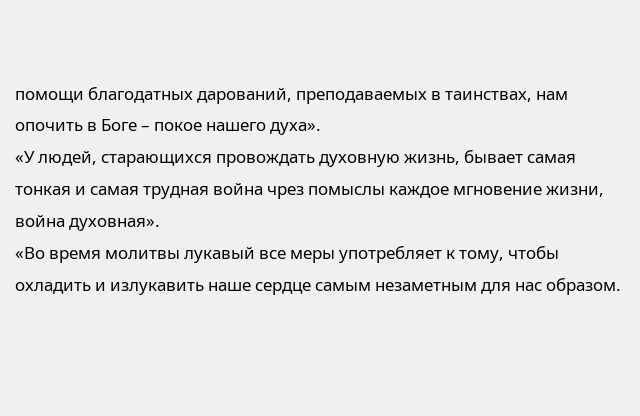помощи благодатных дарований, преподаваемых в таинствах, нам опочить в Боге – покое нашего духа».
«У людей, старающихся провождать духовную жизнь, бывает самая тонкая и самая трудная война чрез помыслы каждое мгновение жизни, война духовная».
«Во время молитвы лукавый все меры употребляет к тому, чтобы охладить и излукавить наше сердце самым незаметным для нас образом.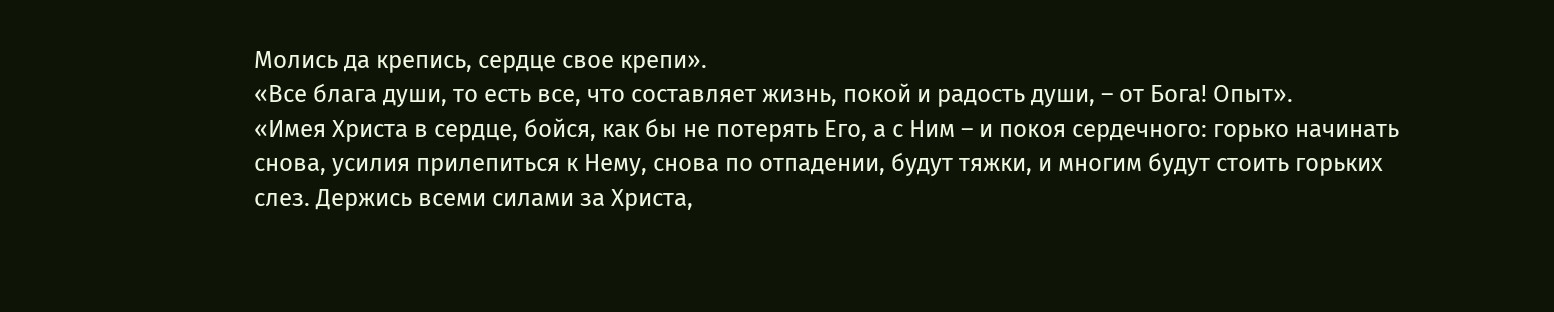Молись да крепись, сердце свое крепи».
«Все блага души, то есть все, что составляет жизнь, покой и радость души, – от Бога! Опыт».
«Имея Христа в сердце, бойся, как бы не потерять Его, а с Ним – и покоя сердечного: горько начинать снова, усилия прилепиться к Нему, снова по отпадении, будут тяжки, и многим будут стоить горьких слез. Держись всеми силами за Христа,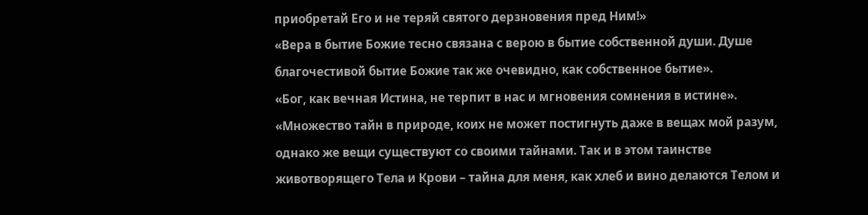приобретай Его и не теряй святого дерзновения пред Ним!»
«Вера в бытие Божие тесно связана с верою в бытие собственной души. Душе благочестивой бытие Божие так же очевидно, как собственное бытие».
«Бог, как вечная Истина, не терпит в нас и мгновения сомнения в истине».
«Множество тайн в природе, коих не может постигнуть даже в вещах мой разум, однако же вещи существуют со своими тайнами. Так и в этом таинстве животворящего Тела и Крови – тайна для меня, как хлеб и вино делаются Телом и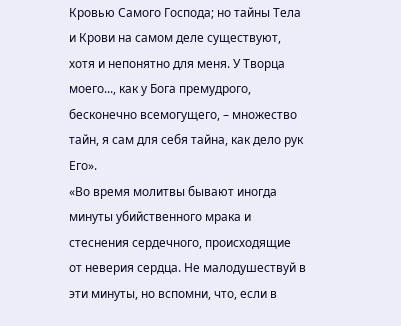Кровью Самого Господа; но тайны Тела и Крови на самом деле существуют, хотя и непонятно для меня. У Творца моего..., как у Бога премудрого, бесконечно всемогущего, – множество тайн, я сам для себя тайна, как дело рук Его».
«Во время молитвы бывают иногда минуты убийственного мрака и стеснения сердечного, происходящие от неверия сердца. Не малодушествуй в эти минуты, но вспомни, что, если в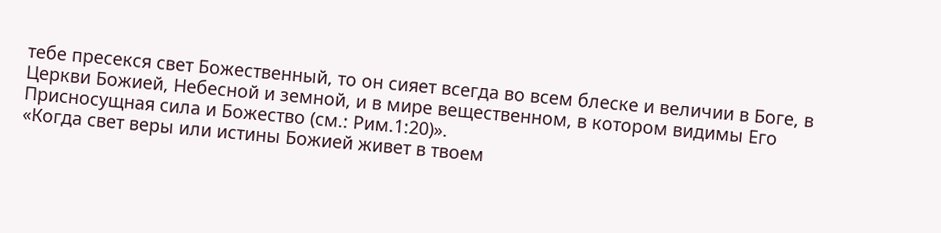тебе пресекся свет Божественный, то он сияет всегда во всем блеске и величии в Боге, в Церкви Божией, Небесной и земной, и в мире вещественном, в котором видимы Его Присносущная сила и Божество (см.: Рим.1:20)».
«Когда свет веры или истины Божией живет в твоем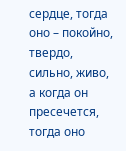сердце, тогда оно – покойно, твердо, сильно, живо, а когда он пресечется, тогда оно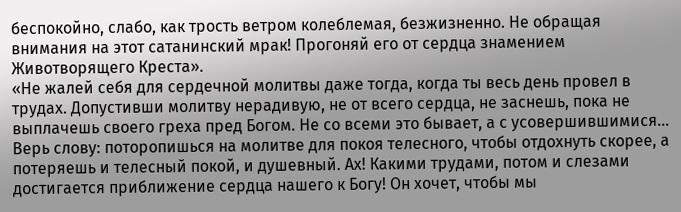беспокойно, слабо, как трость ветром колеблемая, безжизненно. Не обращая внимания на этот сатанинский мрак! Прогоняй его от сердца знамением Животворящего Креста».
«Не жалей себя для сердечной молитвы даже тогда, когда ты весь день провел в трудах. Допустивши молитву нерадивую, не от всего сердца, не заснешь, пока не выплачешь своего греха пред Богом. Не со всеми это бывает, а с усовершившимися... Верь слову: поторопишься на молитве для покоя телесного, чтобы отдохнуть скорее, а потеряешь и телесный покой, и душевный. Ах! Какими трудами, потом и слезами достигается приближение сердца нашего к Богу! Он хочет, чтобы мы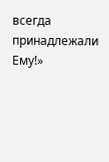всегда принадлежали Ему!»